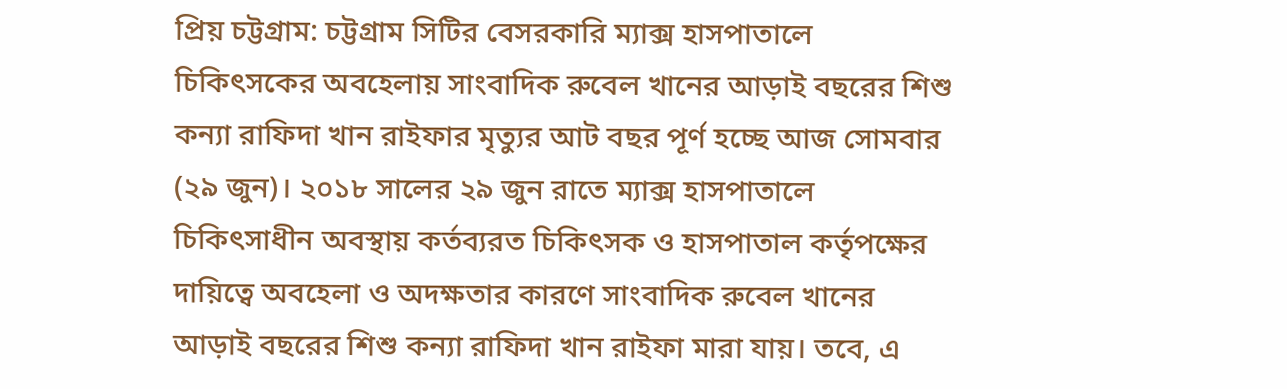প্রিয় চট্টগ্রাম: চট্টগ্রাম সিটির বেসরকারি ম্যাক্স হাসপাতালে চিকিৎসকের অবহেলায় সাংবাদিক রুবেল খানের আড়াই বছরের শিশু কন্যা রাফিদা খান রাইফার মৃত্যুর আট বছর পূর্ণ হচ্ছে আজ সোমবার (২৯ জুন)। ২০১৮ সালের ২৯ জুন রাতে ম্যাক্স হাসপাতালে চিকিৎসাধীন অবস্থায় কর্তব্যরত চিকিৎসক ও হাসপাতাল কর্তৃপক্ষের দায়িত্বে অবহেলা ও অদক্ষতার কারণে সাংবাদিক রুবেল খানের আড়াই বছরের শিশু কন্যা রাফিদা খান রাইফা মারা যায়। তবে, এ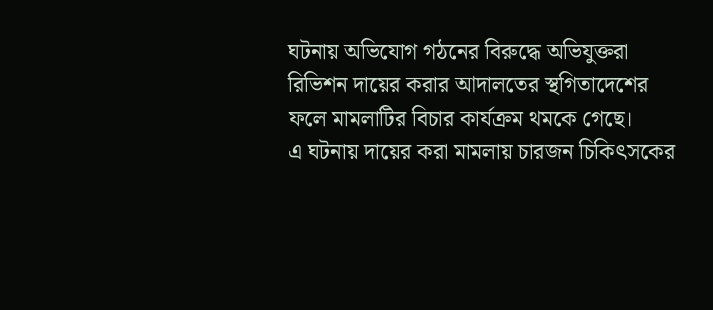ঘটনায় অভিযোগ গঠনের বিরুদ্ধে অভিযুক্তরা রিভিশন দায়ের করার আদালতের স্থগিতাদেশের ফলে মামলাটির বিচার কার্যক্রম থমকে গেছে।
এ ঘটনায় দায়ের করা মামলায় চারজন চিকিৎসকের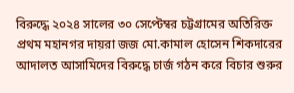বিরুদ্ধে ২০২৪ সালের ৩০ সেপ্টেম্বর চট্টগ্রামের অতিরিক্ত প্রথম মহানগর দায়রা জজ মো.কামাল হোসেন শিকদারের আদালত আসামিদের বিরুদ্ধে চার্জ গঠন করে বিচার শুরুর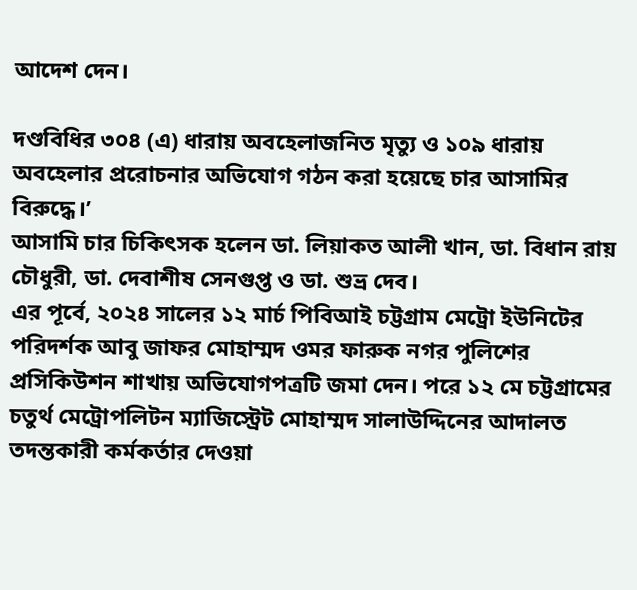আদেশ দেন।

দণ্ডবিধির ৩০৪ (এ) ধারায় অবহেলাজনিত মৃত্যু ও ১০৯ ধারায় অবহেলার প্ররোচনার অভিযোগ গঠন করা হয়েছে চার আসামির বিরুদ্ধে।’
আসামি চার চিকিৎসক হলেন ডা. লিয়াকত আলী খান, ডা. বিধান রায় চৌধুরী, ডা. দেবাশীষ সেনগুপ্ত ও ডা. শুভ্র দেব।
এর পূর্বে, ২০২৪ সালের ১২ মার্চ পিবিআই চট্টগ্রাম মেট্রো ইউনিটের পরিদর্শক আবু জাফর মোহাম্মদ ওমর ফারুক নগর পুলিশের প্রসিকিউশন শাখায় অভিযোগপত্রটি জমা দেন। পরে ১২ মে চট্টগ্রামের চতুর্থ মেট্রোপলিটন ম্যাজিস্ট্রেট মোহাম্মদ সালাউদ্দিনের আদালত তদন্তকারী কর্মকর্তার দেওয়া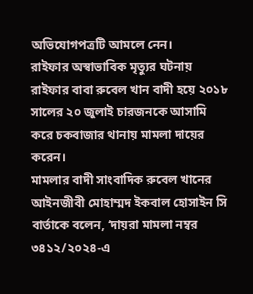অভিযোগপত্রটি আমলে নেন।
রাইফার অস্বাভাবিক মৃত্যুর ঘটনায় রাইফার বাবা রুবেল খান বাদী হয়ে ২০১৮ সালের ২০ জুলাই চারজনকে আসামি করে চকবাজার থানায় মামলা দায়ের করেন।
মামলার বাদী সাংবাদিক রুবেল খানের আইনজীবী মোহাম্মদ ইকবাল হোসাইন সি বার্তাকে বলেন, ‘দায়রা মামলা নম্বর ৩৪১২/২০২৪-এ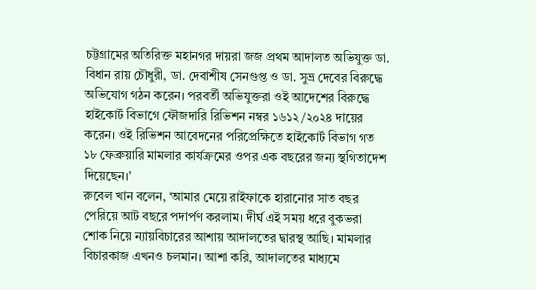চট্টগ্রামের অতিরিক্ত মহানগর দায়রা জজ প্রথম আদালত অভিযুক্ত ডা. বিধান রায় চৌধুরী, ডা. দেবাশীষ সেনগুপ্ত ও ডা. সুভ্র দেবের বিরুদ্ধে অভিযোগ গঠন করেন। পরবর্তী অভিযুক্তরা ওই আদেশের বিরুদ্ধে হাইকোর্ট বিভাগে ফৌজদারি রিভিশন নম্বর ১৬১২/২০২৪ দায়ের করেন। ওই রিভিশন আবেদনের পরিপ্রেক্ষিতে হাইকোর্ট বিভাগ গত ১৮ ফেব্রুয়ারি মামলার কার্যক্রমের ওপর এক বছরের জন্য স্থগিতাদেশ দিয়েছেন।’
রুবেল খান বলেন, ‘আমার মেয়ে রাইফাকে হারানোর সাত বছর পেরিয়ে আট বছরে পদার্পণ করলাম। দীর্ঘ এই সময় ধরে বুকভরা শোক নিয়ে ন্যায়বিচারের আশায় আদালতের দ্বারস্থ আছি। মামলার বিচারকাজ এখনও চলমান। আশা করি, আদালতের মাধ্যমে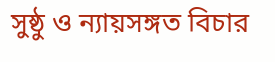সুষ্ঠু ও ন্যায়সঙ্গত বিচার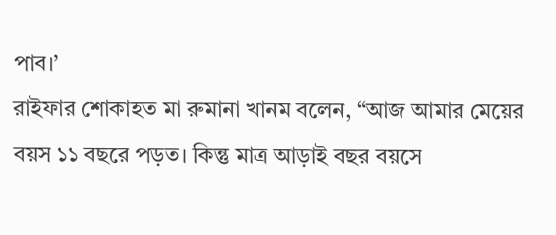পাব।’
রাইফার শোকাহত মা রুমানা খানম বলেন, “আজ আমার মেয়ের বয়স ১১ বছরে পড়ত। কিন্তু মাত্র আড়াই বছর বয়সে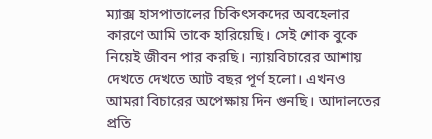ম্যাক্স হাসপাতালের চিকিৎসকদের অবহেলার কারণে আমি তাকে হারিয়েছি। সেই শোক বুকে নিয়েই জীবন পার করছি। ন্যায়বিচারের আশায় দেখতে দেখতে আট বছর পূর্ণ হলো। এখনও আমরা বিচারের অপেক্ষায় দিন গুনছি। আদালতের প্রতি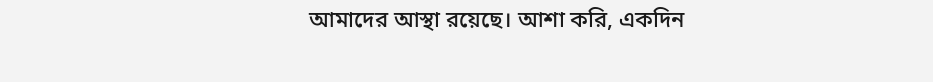আমাদের আস্থা রয়েছে। আশা করি, একদিন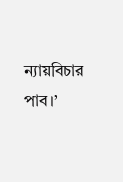ন্যায়বিচার পাব।’